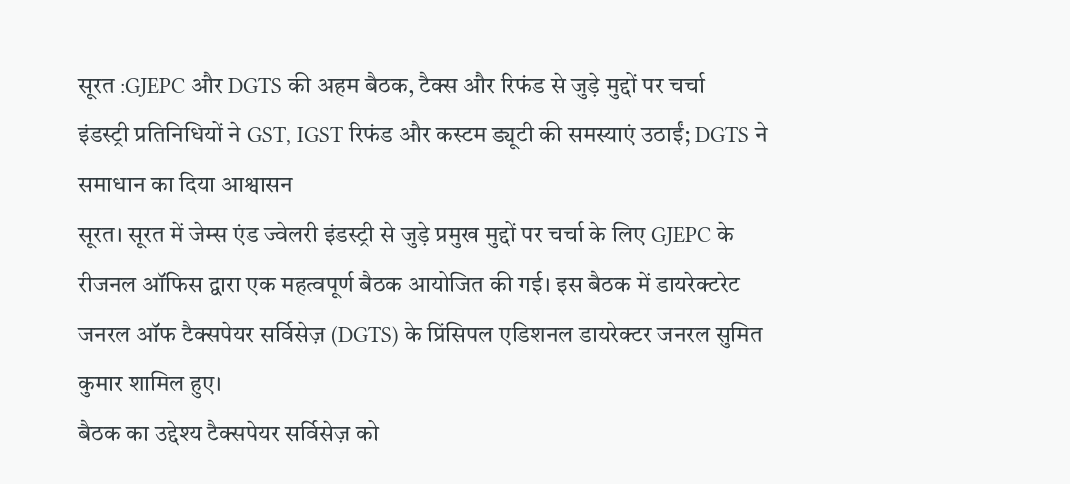सूरत :GJEPC और DGTS की अहम बैठक, टैक्स और रिफंड से जुड़े मुद्दों पर चर्चा
इंडस्ट्री प्रतिनिधियों ने GST, IGST रिफंड और कस्टम ड्यूटी की समस्याएं उठाईं; DGTS ने समाधान का दिया आश्वासन
सूरत। सूरत में जेम्स एंड ज्वेलरी इंडस्ट्री से जुड़े प्रमुख मुद्दों पर चर्चा के लिए GJEPC के रीजनल ऑफिस द्वारा एक महत्वपूर्ण बैठक आयोजित की गई। इस बैठक में डायरेक्टरेट जनरल ऑफ टैक्सपेयर सर्विसेज़ (DGTS) के प्रिंसिपल एडिशनल डायरेक्टर जनरल सुमित कुमार शामिल हुए।
बैठक का उद्देश्य टैक्सपेयर सर्विसेज़ को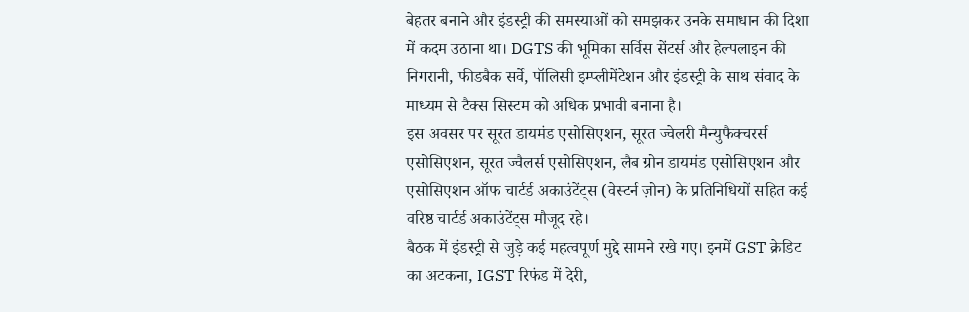बेहतर बनाने और इंडस्ट्री की समस्याओं को समझकर उनके समाधान की दिशा में कदम उठाना था। DGTS की भूमिका सर्विस सेंटर्स और हेल्पलाइन की निगरानी, फीडबैक सर्वे, पॉलिसी इम्प्लीमेंटेशन और इंडस्ट्री के साथ संवाद के माध्यम से टैक्स सिस्टम को अधिक प्रभावी बनाना है।
इस अवसर पर सूरत डायमंड एसोसिएशन, सूरत ज्वेलरी मैन्युफैक्चरर्स एसोसिएशन, सूरत ज्वैलर्स एसोसिएशन, लैब ग्रोन डायमंड एसोसिएशन और एसोसिएशन ऑफ चार्टर्ड अकाउंटेंट्स (वेस्टर्न ज़ोन) के प्रतिनिधियों सहित कई वरिष्ठ चार्टर्ड अकाउंटेंट्स मौजूद रहे।
बैठक में इंडस्ट्री से जुड़े कई महत्वपूर्ण मुद्दे सामने रखे गए। इनमें GST क्रेडिट का अटकना, IGST रिफंड में देरी,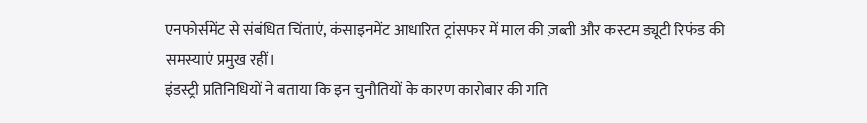एनफोर्समेंट से संबंधित चिंताएं, कंसाइनमेंट आधारित ट्रांसफर में माल की ज़ब्ती और कस्टम ड्यूटी रिफंड की समस्याएं प्रमुख रहीं।
इंडस्ट्री प्रतिनिधियों ने बताया कि इन चुनौतियों के कारण कारोबार की गति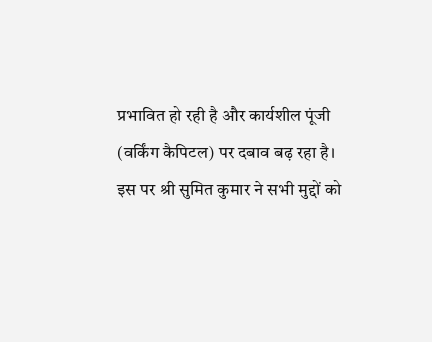प्रभावित हो रही है और कार्यशील पूंजी (वर्किंग कैपिटल) पर दबाव बढ़ रहा है।
इस पर श्री सुमित कुमार ने सभी मुद्दों को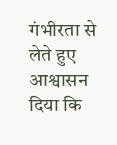गंभीरता से लेते हुए आश्वासन दिया कि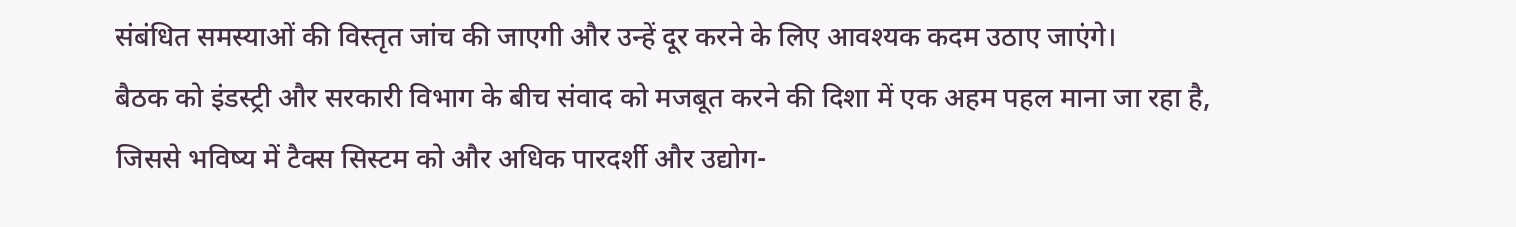संबंधित समस्याओं की विस्तृत जांच की जाएगी और उन्हें दूर करने के लिए आवश्यक कदम उठाए जाएंगे।
बैठक को इंडस्ट्री और सरकारी विभाग के बीच संवाद को मजबूत करने की दिशा में एक अहम पहल माना जा रहा है, जिससे भविष्य में टैक्स सिस्टम को और अधिक पारदर्शी और उद्योग-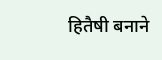हितैषी बनाने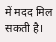में मदद मिल सकती है।